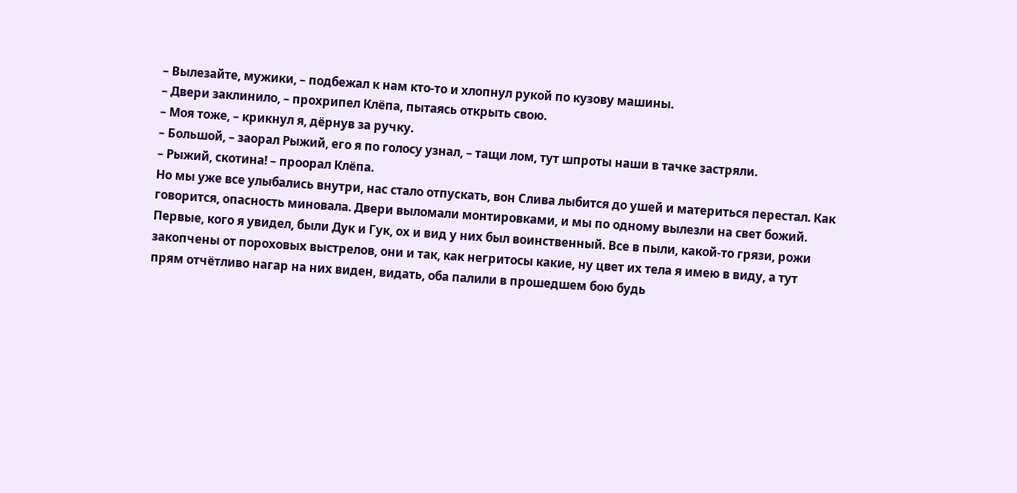– Вылезайте, мужики, – подбежал к нам кто-то и хлопнул рукой по кузову машины.
– Двери заклинило, – прохрипел Клёпа, пытаясь открыть свою.
– Моя тоже, – крикнул я, дёрнув за ручку.
– Большой, – заорал Рыжий, его я по голосу узнал, – тащи лом, тут шпроты наши в тачке застряли.
– Рыжий, скотина! – проорал Клёпа.
Но мы уже все улыбались внутри, нас стало отпускать, вон Слива лыбится до ушей и материться перестал. Как говорится, опасность миновала. Двери выломали монтировками, и мы по одному вылезли на свет божий. Первые, кого я увидел, были Дук и Гук, ох и вид у них был воинственный. Все в пыли, какой-то грязи, рожи закопчены от пороховых выстрелов, они и так, как негритосы какие, ну цвет их тела я имею в виду, а тут прям отчётливо нагар на них виден, видать, оба палили в прошедшем бою будь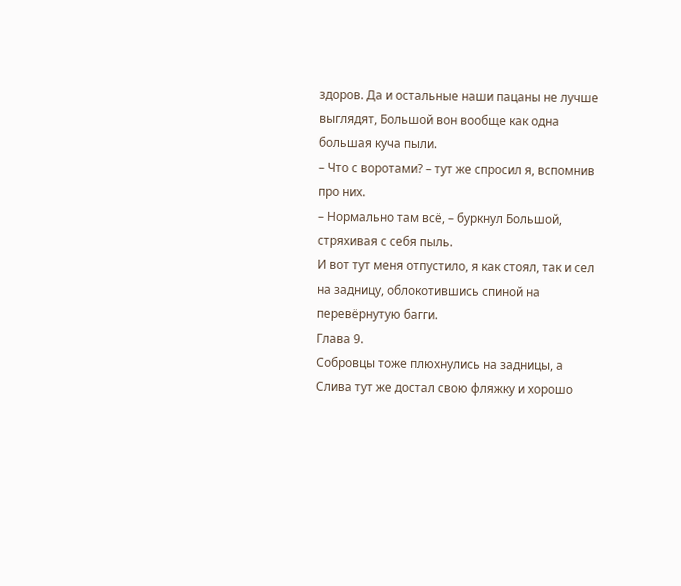здоров. Да и остальные наши пацаны не лучше выглядят, Большой вон вообще как одна большая куча пыли.
– Что с воротами? – тут же спросил я, вспомнив про них.
– Нормально там всё, – буркнул Большой, стряхивая с себя пыль.
И вот тут меня отпустило, я как стоял, так и сел на задницу, облокотившись спиной на перевёрнутую багги.
Глава 9.
Собровцы тоже плюхнулись на задницы, а Слива тут же достал свою фляжку и хорошо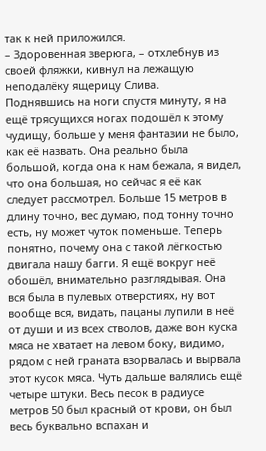так к ней приложился.
– Здоровенная зверюга, – отхлебнув из своей фляжки, кивнул на лежащую неподалёку ящерицу Слива.
Поднявшись на ноги спустя минуту, я на ещё трясущихся ногах подошёл к этому чудищу, больше у меня фантазии не было, как её назвать. Она реально была большой, когда она к нам бежала, я видел, что она большая, но сейчас я её как следует рассмотрел. Больше 15 метров в длину точно, вес думаю, под тонну точно есть, ну может чуток поменьше. Теперь понятно, почему она с такой лёгкостью двигала нашу багги. Я ещё вокруг неё обошёл, внимательно разглядывая. Она вся была в пулевых отверстиях, ну вот вообще вся, видать, пацаны лупили в неё от души и из всех стволов, даже вон куска мяса не хватает на левом боку, видимо, рядом с ней граната взорвалась и вырвала этот кусок мяса. Чуть дальше валялись ещё четыре штуки. Весь песок в радиусе метров 50 был красный от крови, он был весь буквально вспахан и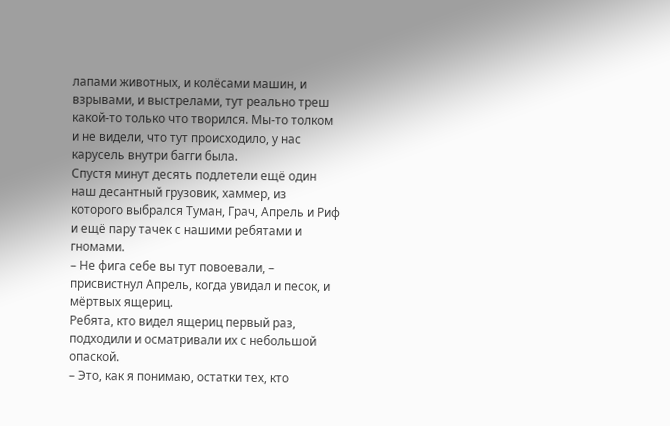лапами животных, и колёсами машин, и взрывами, и выстрелами, тут реально треш какой-то только что творился. Мы-то толком и не видели, что тут происходило, у нас карусель внутри багги была.
Спустя минут десять подлетели ещё один наш десантный грузовик, хаммер, из которого выбрался Туман, Грач, Апрель и Риф и ещё пару тачек с нашими ребятами и гномами.
– Не фига себе вы тут повоевали, – присвистнул Апрель, когда увидал и песок, и мёртвых ящериц.
Ребята, кто видел ящериц первый раз, подходили и осматривали их с небольшой опаской.
– Это, как я понимаю, остатки тех, кто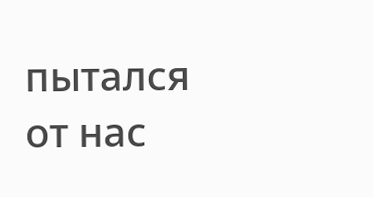пытался от нас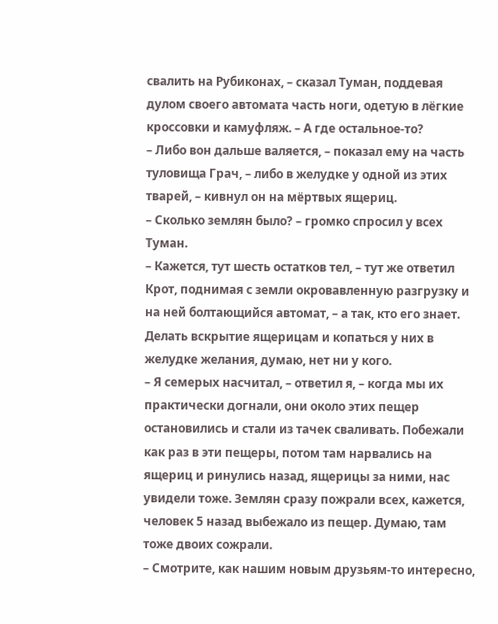свалить на Рубиконах, – сказал Туман, поддевая дулом своего автомата часть ноги, одетую в лёгкие кроссовки и камуфляж. – А где остальное-то?
– Либо вон дальше валяется, – показал ему на часть туловища Грач, – либо в желудке у одной из этих тварей, – кивнул он на мёртвых ящериц.
– Сколько землян было? – громко спросил у всех Туман.
– Кажется, тут шесть остатков тел, – тут же ответил Крот, поднимая с земли окровавленную разгрузку и на ней болтающийся автомат, – а так, кто его знает. Делать вскрытие ящерицам и копаться у них в желудке желания, думаю, нет ни у кого.
– Я семерых насчитал, – ответил я, – когда мы их практически догнали, они около этих пещер остановились и стали из тачек сваливать. Побежали как раз в эти пещеры, потом там нарвались на ящериц и ринулись назад, ящерицы за ними, нас увидели тоже. Землян сразу пожрали всех, кажется, человек 5 назад выбежало из пещер. Думаю, там тоже двоих сожрали.
– Смотрите, как нашим новым друзьям-то интересно,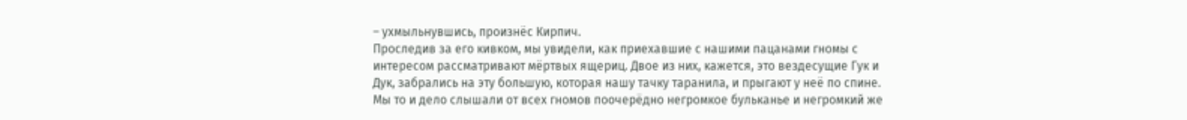– ухмыльнувшись, произнёс Кирпич.
Проследив за его кивком, мы увидели, как приехавшие с нашими пацанами гномы с интересом рассматривают мёртвых ящериц. Двое из них, кажется, это вездесущие Гук и Дук, забрались на эту большую, которая нашу тачку таранила, и прыгают у неё по спине. Мы то и дело слышали от всех гномов поочерёдно негромкое бульканье и негромкий же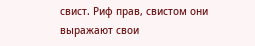свист. Риф прав, свистом они выражают свои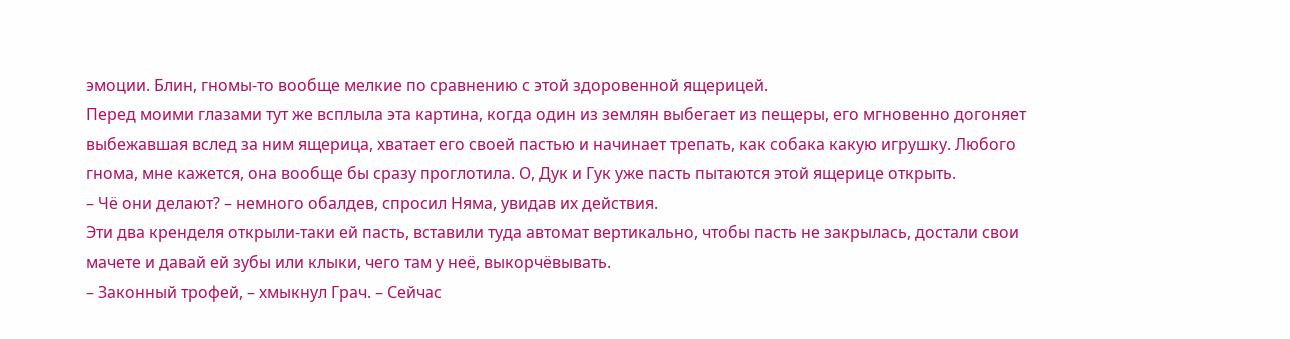эмоции. Блин, гномы-то вообще мелкие по сравнению с этой здоровенной ящерицей.
Перед моими глазами тут же всплыла эта картина, когда один из землян выбегает из пещеры, его мгновенно догоняет выбежавшая вслед за ним ящерица, хватает его своей пастью и начинает трепать, как собака какую игрушку. Любого гнома, мне кажется, она вообще бы сразу проглотила. О, Дук и Гук уже пасть пытаются этой ящерице открыть.
– Чё они делают? – немного обалдев, спросил Няма, увидав их действия.
Эти два кренделя открыли-таки ей пасть, вставили туда автомат вертикально, чтобы пасть не закрылась, достали свои мачете и давай ей зубы или клыки, чего там у неё, выкорчёвывать.
– Законный трофей, – хмыкнул Грач. – Сейчас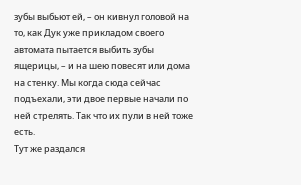зубы выбьют ей, – он кивнул головой на то, как Дук уже прикладом своего автомата пытается выбить зубы ящерицы, – и на шею повесят или дома на стенку. Мы когда сюда сейчас подъехали, эти двое первые начали по ней стрелять. Так что их пули в ней тоже есть.
Тут же раздался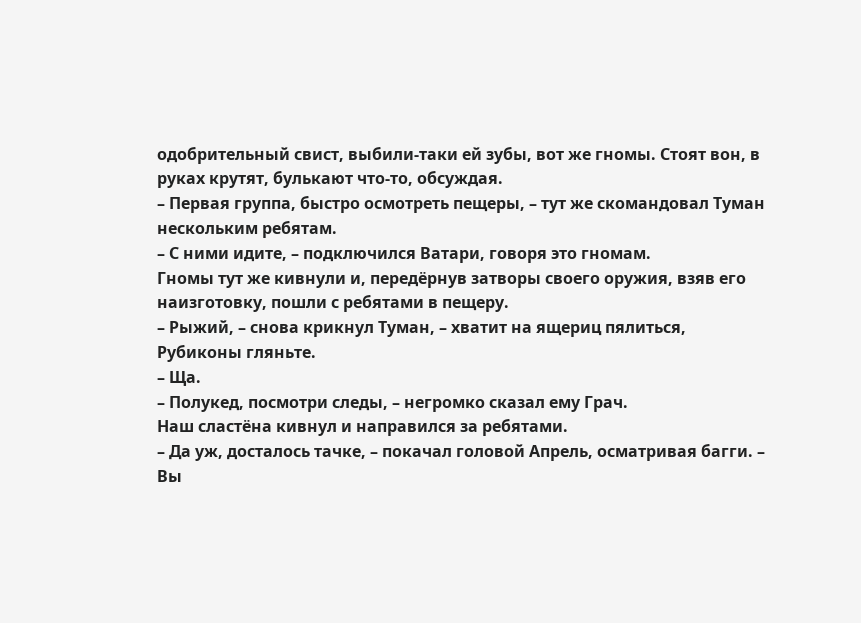одобрительный свист, выбили-таки ей зубы, вот же гномы. Стоят вон, в руках крутят, булькают что-то, обсуждая.
– Первая группа, быстро осмотреть пещеры, – тут же скомандовал Туман нескольким ребятам.
– С ними идите, – подключился Ватари, говоря это гномам.
Гномы тут же кивнули и, передёрнув затворы своего оружия, взяв его наизготовку, пошли с ребятами в пещеру.
– Рыжий, – снова крикнул Туман, – хватит на ящериц пялиться, Рубиконы гляньте.
– Ща.
– Полукед, посмотри следы, – негромко сказал ему Грач.
Наш сластёна кивнул и направился за ребятами.
– Да уж, досталось тачке, – покачал головой Апрель, осматривая багги. – Вы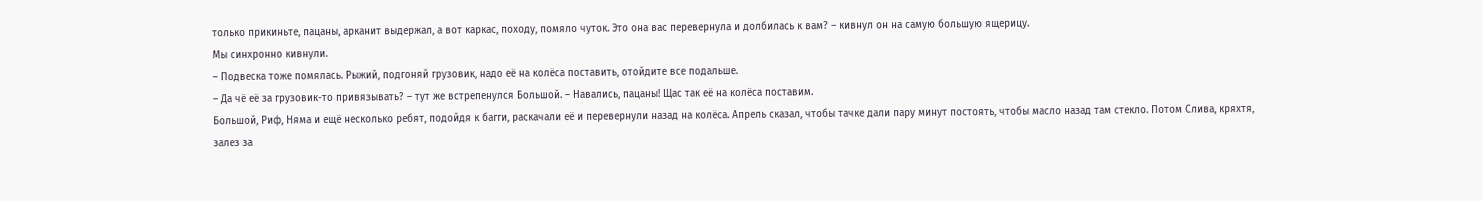только прикиньте, пацаны, арканит выдержал, а вот каркас, походу, помяло чуток. Это она вас перевернула и долбилась к вам? – кивнул он на самую большую ящерицу.
Мы синхронно кивнули.
– Подвеска тоже помялась. Рыжий, подгоняй грузовик, надо её на колёса поставить, отойдите все подальше.
– Да чё её за грузовик-то привязывать? – тут же встрепенулся Большой. – Навались, пацаны! Щас так её на колёса поставим.
Большой, Риф, Няма и ещё несколько ребят, подойдя к багги, раскачали её и перевернули назад на колёса. Апрель сказал, чтобы тачке дали пару минут постоять, чтобы масло назад там стекло. Потом Слива, кряхтя, залез за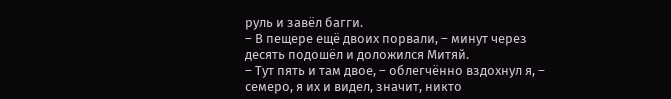руль и завёл багги.
– В пещере ещё двоих порвали, – минут через десять подошёл и доложился Митяй.
– Тут пять и там двое, – облегчённо вздохнул я, – семеро, я их и видел, значит, никто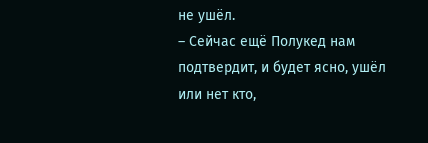не ушёл.
– Сейчас ещё Полукед нам подтвердит, и будет ясно, ушёл или нет кто,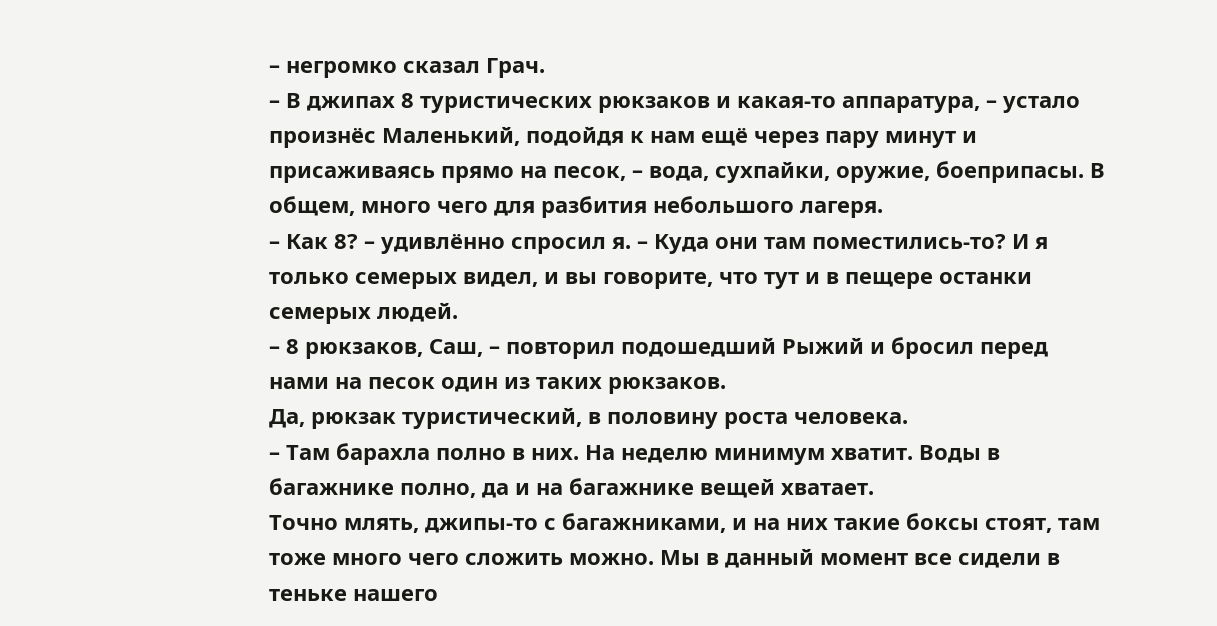– негромко сказал Грач.
– В джипах 8 туристических рюкзаков и какая-то аппаратура, – устало произнёс Маленький, подойдя к нам ещё через пару минут и присаживаясь прямо на песок, – вода, сухпайки, оружие, боеприпасы. В общем, много чего для разбития небольшого лагеря.
– Как 8? – удивлённо спросил я. – Куда они там поместились-то? И я только семерых видел, и вы говорите, что тут и в пещере останки семерых людей.
– 8 рюкзаков, Саш, – повторил подошедший Рыжий и бросил перед нами на песок один из таких рюкзаков.
Да, рюкзак туристический, в половину роста человека.
– Там барахла полно в них. На неделю минимум хватит. Воды в багажнике полно, да и на багажнике вещей хватает.
Точно млять, джипы-то с багажниками, и на них такие боксы стоят, там тоже много чего сложить можно. Мы в данный момент все сидели в теньке нашего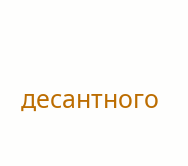десантного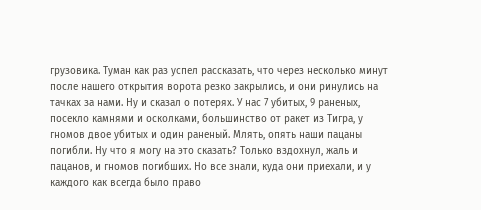грузовика. Туман как раз успел рассказать, что через несколько минут после нашего открытия ворота резко закрылись, и они ринулись на тачках за нами. Ну и сказал о потерях. У нас 7 убитых, 9 раненых, посекло камнями и осколками, большинство от ракет из Тигра, у гномов двое убитых и один раненый. Млять, опять наши пацаны погибли. Ну что я могу на это сказать? Только вздохнул, жаль и пацанов, и гномов погибших. Но все знали, куда они приехали, и у каждого как всегда было право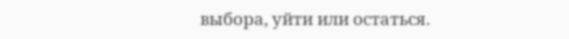выбора, уйти или остаться.